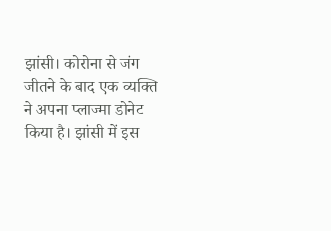झांसी। कोरोना से जंग जीतने के बाद एक व्यक्ति ने अपना प्लाज्मा डोनेट किया है। झांसी में इस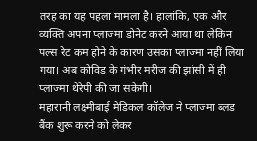तरह का यह पहला मामला है। हालांकि, एक और व्यक्ति अपना प्लाज्मा डोनेट करने आया था लेकिन पल्स रेट कम होने के कारण उसका प्लाज्मा नहीं लिया गया। अब कोविड के गंभीर मरीज की झांसी में ही प्लाज्मा थेरेपी की जा सकेगी।
महारानी लक्ष्मीबाई मेडिकल कॉलेज ने प्लाज्मा ब्लड बैंक शुरू करने को लेकर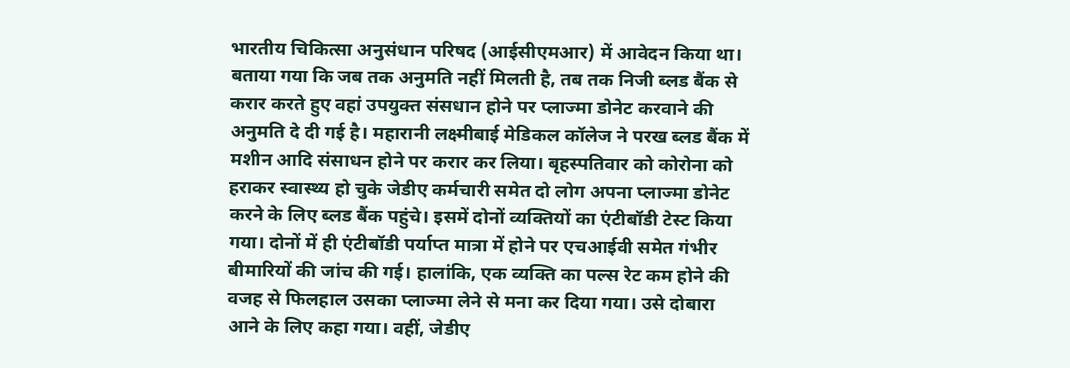भारतीय चिकित्सा अनुसंधान परिषद (आईसीएमआर) में आवेदन किया था। बताया गया कि जब तक अनुमति नहीं मिलती है, तब तक निजी ब्लड बैंक से करार करते हुए वहां उपयुक्त संसधान होने पर प्लाज्मा डोनेट करवाने की अनुमति दे दी गई है। महारानी लक्ष्मीबाई मेडिकल कॉलेज ने परख ब्लड बैंक में मशीन आदि संसाधन होने पर करार कर लिया। बृहस्पतिवार को कोरोना को हराकर स्वास्थ्य हो चुके जेडीए कर्मचारी समेत दो लोग अपना प्लाज्मा डोनेट करने के लिए ब्लड बैंक पहुंचे। इसमें दोनों व्यक्तियों का एंटीबॉडी टेस्ट किया गया। दोनों में ही एंटीबॉडी पर्याप्त मात्रा में होने पर एचआईवी समेत गंभीर बीमारियों की जांच की गई। हालांकि, एक व्यक्ति का पल्स रेट कम होने की वजह से फिलहाल उसका प्लाज्मा लेने से मना कर दिया गया। उसे दोबारा आने के लिए कहा गया। वहीं, जेडीए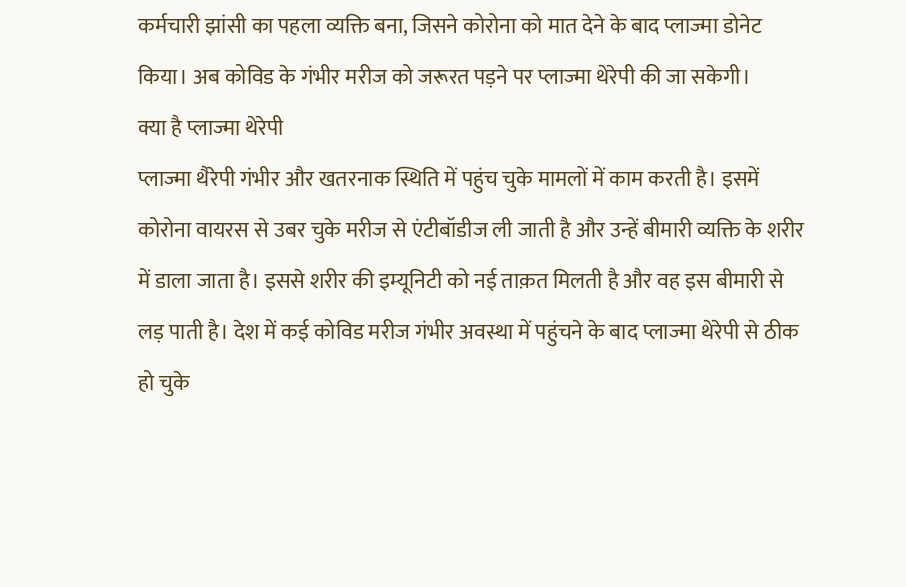कर्मचारी झांसी का पहला व्यक्ति बना, जिसने कोरोना को मात देने के बाद प्लाज्मा डोनेट किया। अब कोविड के गंभीर मरीज को जरूरत पड़ने पर प्लाज्मा थेरेपी की जा सकेगी।
क्या है प्लाज्मा थेरेपी
प्लाज्मा थैरेपी गंभीर और खतरनाक स्थिति में पहुंच चुके मामलों में काम करती है। इसमें कोरोना वायरस से उबर चुके मरीज से एंटीबॉडीज ली जाती है और उन्हें बीमारी व्यक्ति के शरीर में डाला जाता है। इससे शरीर की इम्यूनिटी को नई ताक़त मिलती है और वह इस बीमारी से लड़ पाती है। देश में कई कोविड मरीज गंभीर अवस्था में पहुंचने के बाद प्लाज्मा थेरेपी से ठीक हो चुके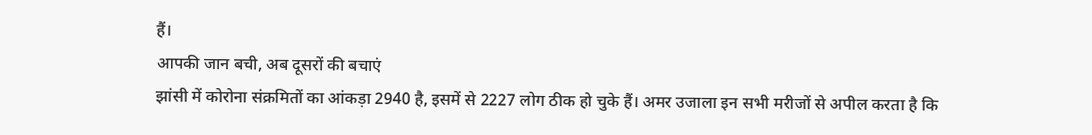हैं।
आपकी जान बची, अब दूसरों की बचाएं
झांसी में कोरोना संक्रमितों का आंकड़ा 2940 है, इसमें से 2227 लोग ठीक हो चुके हैं। अमर उजाला इन सभी मरीजों से अपील करता है कि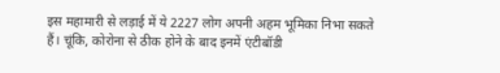इस महामारी से लड़ाई में ये 2227 लोग अपनी अहम भूमिका निभा सकते हैं। चूंकि, कोरोना से ठीक होने के बाद इनमें एंटीबॉडी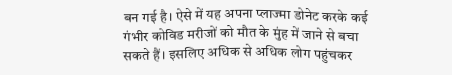बन गई है। ऐसे में यह अपना प्लाज्मा डोनेट करके कई गंभीर कोविड मरीजों को मौत के मुंह में जाने से बचा सकते हैं। इसलिए अधिक से अधिक लोग पहुंचकर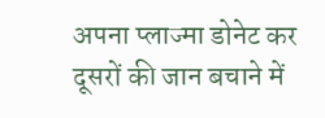अपना प्लाज्मा डोनेट कर दूसरों की जान बचाने में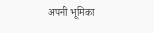अपनी भूमिका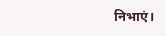निभाएं।